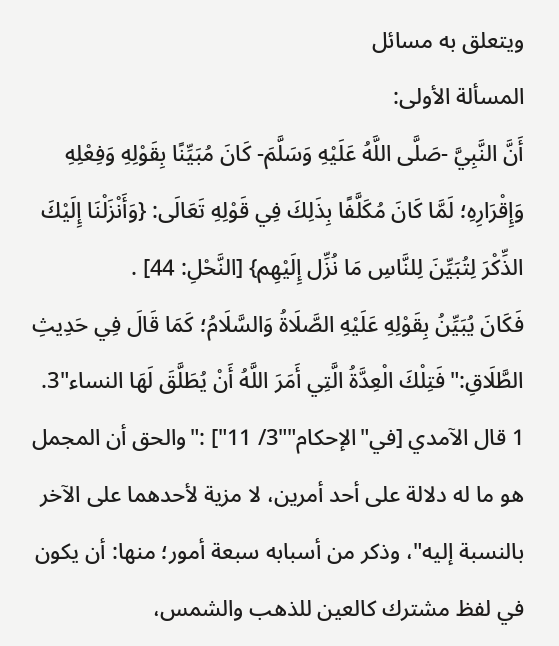ويتعلق به مسائل
المسألة الأولى:
أَنَّ النَّبِيَّ -صَلَّى اللَّهُ عَلَيْهِ وَسَلَّمَ- كَانَ مُبَيِّنًا بِقَوْلِهِ وَفِعْلِهِ وَإِقْرَارِهِ؛ لَمَّا كَانَ مُكَلَّفًا بِذَلِكَ فِي قَوْلِهِ تَعَالَى: {وَأَنْزَلْنَا إِلَيْكَ الذِّكْرَ لِتُبَيِّنَ لِلنَّاسِ مَا نُزِّل إِلَيْهِم} [النَّحْلِ: 44] .
فَكَانَ يُبَيِّنُ بِقَوْلِهِ عَلَيْهِ الصَّلَاةُ وَالسَّلَامُ؛ كَمَا قَالَ فِي حَدِيثِ الطَّلَاقِ:"فَتِلْكَ الْعِدَّةُ الَّتِي أَمَرَ اللَّهُ أَنْ يُطَلَّقَ لَهَا النساء"3.
1 قال الآمدي [في"الإحكام""3/ 11"] :"والحق أن المجمل هو ما له دلالة على أحد أمرين، لا مزية لأحدهما على الآخر بالنسبة إليه"، وذكر من أسبابه سبعة أمور؛ منها: أن يكون في لفظ مشترك كالعين للذهب والشمس،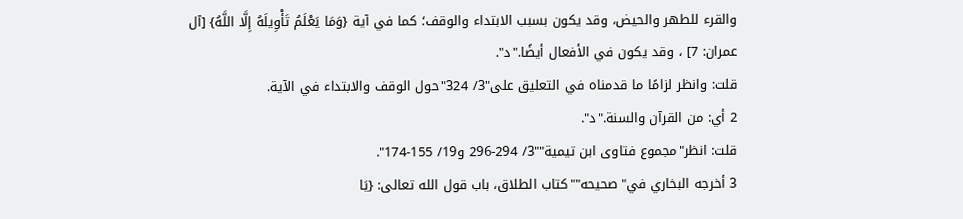والقرء للطهر والحيض، وقد يكون بسبب الابتداء والوقف؛ كما في آية {وَمَا يَعْلَمُ تَأْوِيلَهُ إِلَّا اللَّهُ} [آل عمران: 7] ، وقد يكون في الأفعال أيضًا."د".
قلت: وانظر لزامًا ما قدمناه في التعليق على"3/ 324"حول الوقف والابتداء في الآية.
2 أي: من القرآن والسنة."د".
قلت: انظر"مجموع فتاوى ابن تيمية""3/ 294-296 و19/ 155-174".
3 أخرجه البخاري في"صحيحه""كتاب الطلاق، باب قول الله تعالى: {يَا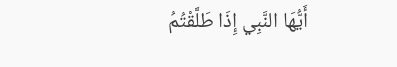أَيُّهَا النَّبِي إِذَا طَلَّقْتُمُ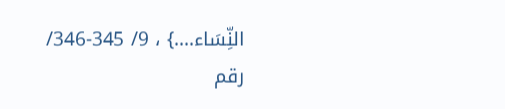النِّسَاء....} ، 9/ 345-346/ رقم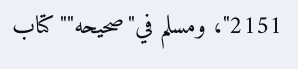2151"، ومسلم في"صحيحه""كتاب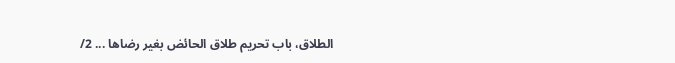الطلاق، باب تحريم طلاق الحائض بغير رضاها ... 2/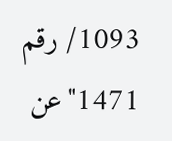1093/ رقم 1471"عن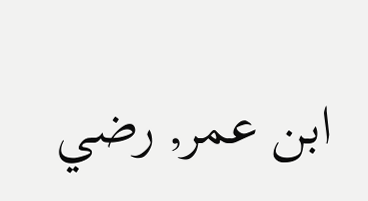ابن عمر, رضي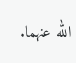الله عنهما.